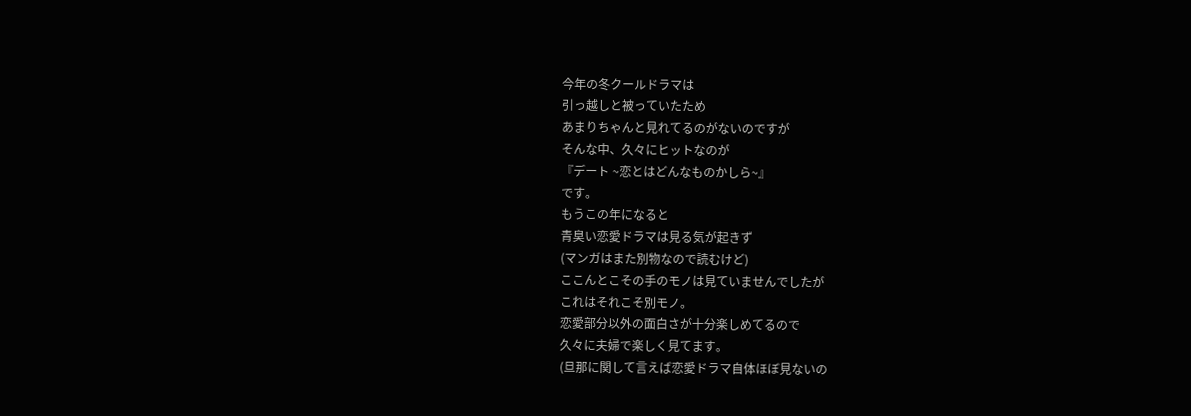今年の冬クールドラマは
引っ越しと被っていたため
あまりちゃんと見れてるのがないのですが
そんな中、久々にヒットなのが
『デート ~恋とはどんなものかしら~』
です。
もうこの年になると
青臭い恋愛ドラマは見る気が起きず
(マンガはまた別物なので読むけど)
ここんとこその手のモノは見ていませんでしたが
これはそれこそ別モノ。
恋愛部分以外の面白さが十分楽しめてるので
久々に夫婦で楽しく見てます。
(旦那に関して言えば恋愛ドラマ自体ほぼ見ないの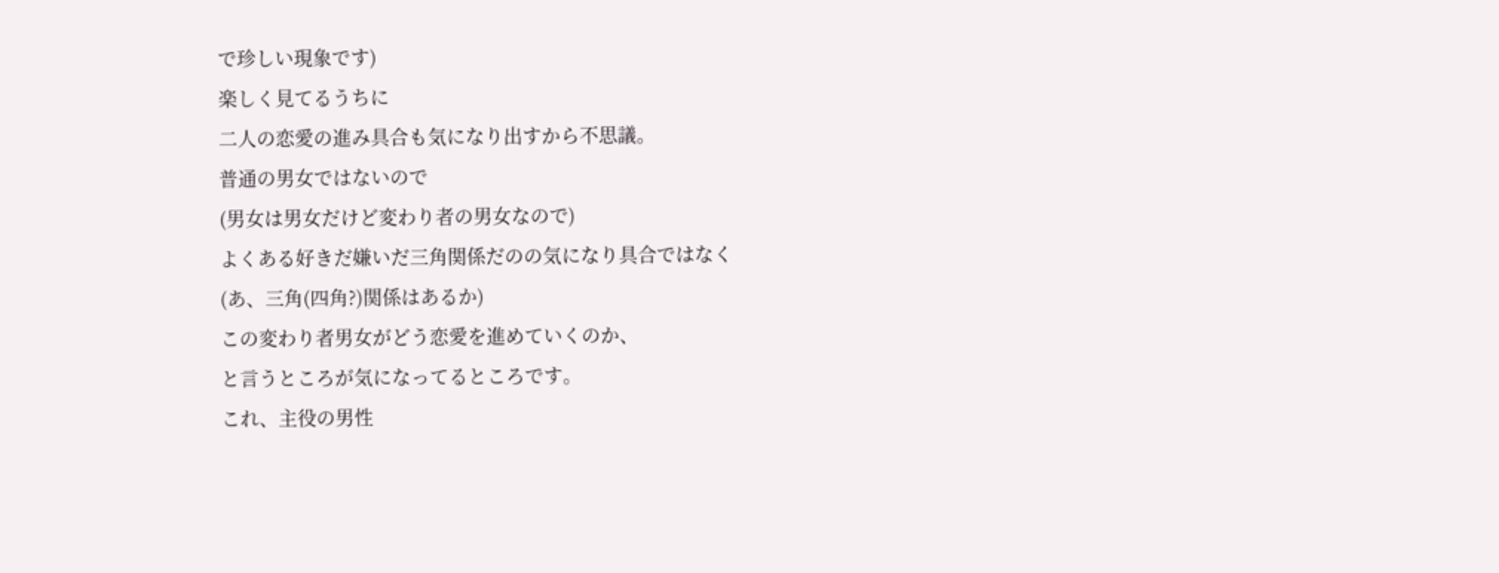で珍しい現象です)
楽しく見てるうちに
二人の恋愛の進み具合も気になり出すから不思議。
普通の男女ではないので
(男女は男女だけど変わり者の男女なので)
よくある好きだ嫌いだ三角関係だのの気になり具合ではなく
(あ、三角(四角?)関係はあるか)
この変わり者男女がどう恋愛を進めていくのか、
と言うところが気になってるところです。
これ、主役の男性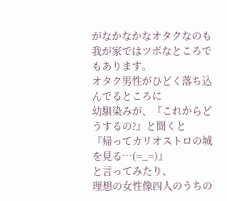がなかなかなオタクなのも
我が家ではツボなところでもあります。
オタク男性がひどく落ち込んでるところに
幼馴染みが、『これからどうするの?』と聞くと
『帰ってカリオストロの城を見る…(=_=)』
と言ってみたり、
理想の女性像四人のうちの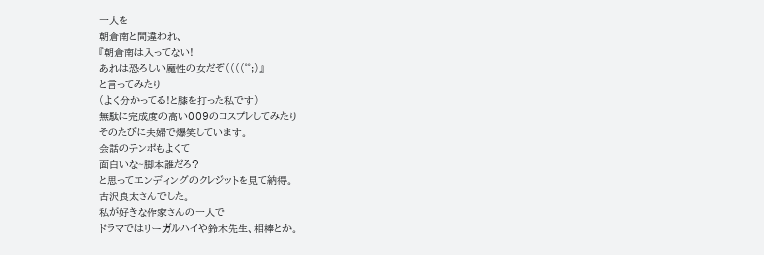一人を
朝倉南と間違われ、
『朝倉南は入ってない!
あれは恐ろしい魔性の女だぞ((((゜゜;)』
と言ってみたり
(よく分かってる!と膝を打った私です)
無駄に完成度の高い009のコスプレしてみたり
そのたびに夫婦で爆笑しています。
会話のテンポもよくて
面白いな~脚本誰だろ?
と思ってエンディングのクレジットを見て納得。
古沢良太さんでした。
私が好きな作家さんの一人で
ドラマではリーガルハイや鈴木先生、相棒とか。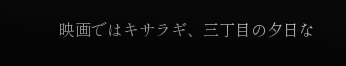映画ではキサラギ、三丁目の夕日な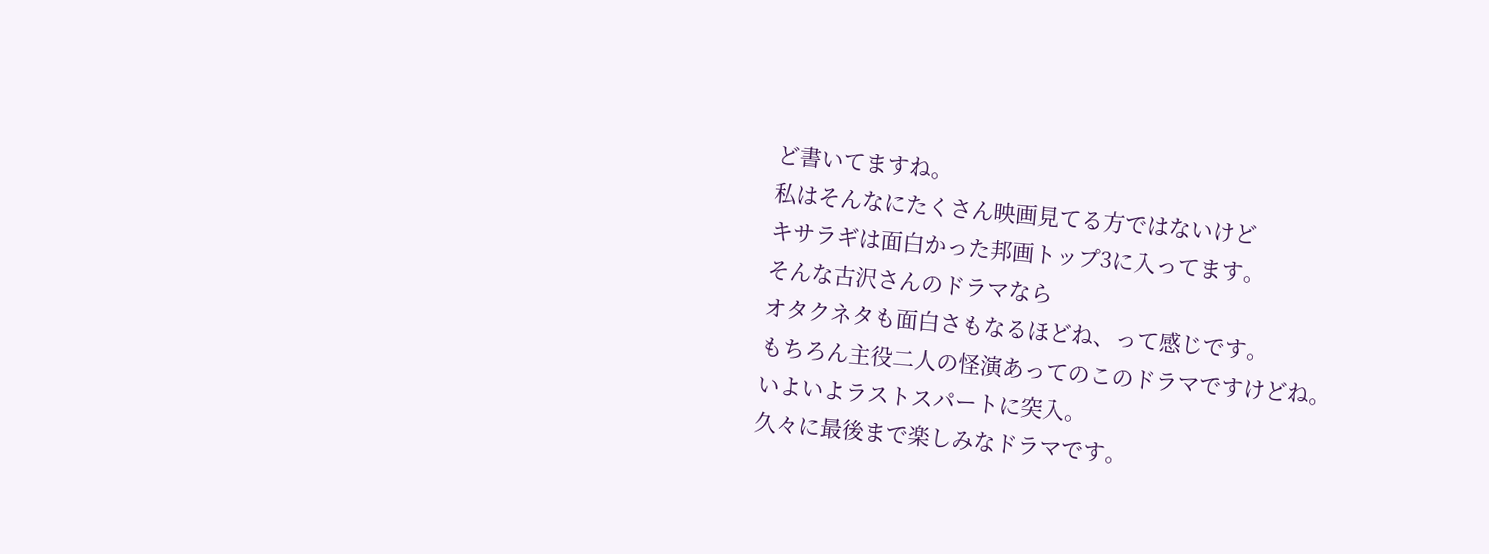ど書いてますね。
私はそんなにたくさん映画見てる方ではないけど
キサラギは面白かった邦画トップ3に入ってます。
そんな古沢さんのドラマなら
オタクネタも面白さもなるほどね、って感じです。
もちろん主役二人の怪演あってのこのドラマですけどね。
いよいよラストスパートに突入。
久々に最後まで楽しみなドラマです。